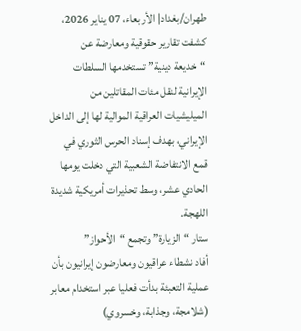طهران/بغداد| الأربعاء، 07 يناير 2026، كشفت تقارير حقوقية ومعارضة عن “خديعة دينية” تستخدمها السلطات الإيرانية لنقل مئات المقاتلين من الميليشيات العراقية الموالية لها إلى الداخل الإيراني، بهدف إسناد الحرس الثوري في قمع الانتفاضة الشعبية التي دخلت يومها الحادي عشر، وسط تحذيرات أمريكية شديدة اللهجة.
ستار “الزيارة” وتجمع “الأحواز”
أفاد نشطاء عراقيون ومعارضون إيرانيون بأن عملية التعبئة بدأت فعليا عبر استخدام معابر (شلامجة، وجذابة، وخسروي)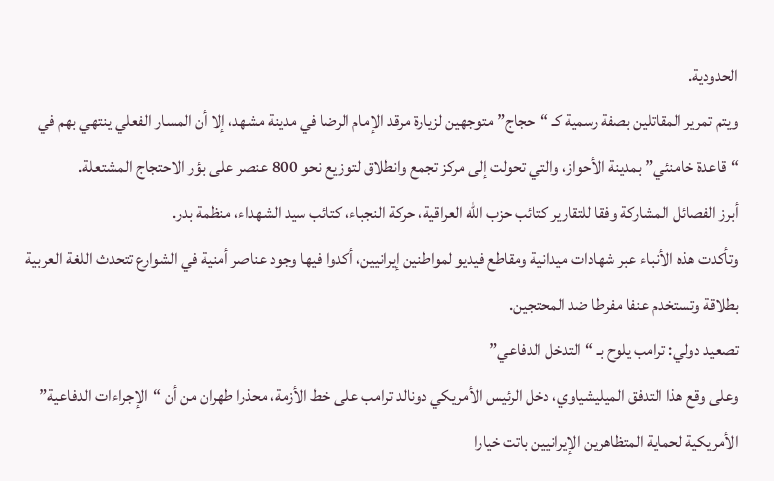الحدودية.
ويتم تمرير المقاتلين بصفة رسمية كـ “حجاج” متوجهين لزيارة مرقد الإمام الرضا في مدينة مشهد، إلا أن المسار الفعلي ينتهي بهم في “قاعدة خامنئي” بمدينة الأحواز، والتي تحولت إلى مركز تجمع وانطلاق لتوزيع نحو 800 عنصر على بؤر الاحتجاج المشتعلة.
أبرز الفصائل المشاركة وفقا للتقارير كتائب حزب الله العراقية، حركة النجباء، كتائب سيد الشهداء، منظمة بدر.
وتأكدت هذه الأنباء عبر شهادات ميدانية ومقاطع فيديو لمواطنين إيرانيين، أكدوا فيها وجود عناصر أمنية في الشوارع تتحدث اللغة العربية بطلاقة وتستخدم عنفا مفرطا ضد المحتجين.
تصعيد دولي: ترامب يلوح بـ “التدخل الدفاعي”
وعلى وقع هذا التدفق الميليشياوي، دخل الرئيس الأمريكي دونالد ترامب على خط الأزمة، محذرا طهران من أن “الإجراءات الدفاعية” الأمريكية لحماية المتظاهرين الإيرانيين باتت خيارا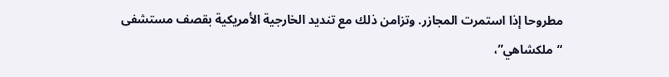مطروحا إذا استمرت المجازر. وتزامن ذلك مع تنديد الخارجية الأمريكية بقصف مستشفى “ملكشاهي”،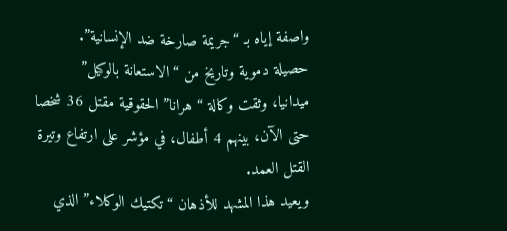واصفة إياه بـ “جريمة صارخة ضد الإنسانية”.
حصيلة دموية وتاريخ من “الاستعانة بالوكيل”
ميدانيا، وثقت وكالة “هرانا” الحقوقية مقتل 36 شخصا حتى الآن، بينهم 4 أطفال، في مؤشر على ارتفاع وتيرة القتل العمد.
ويعيد هذا المشهد للأذهان “تكتيك الوكلاء” الذي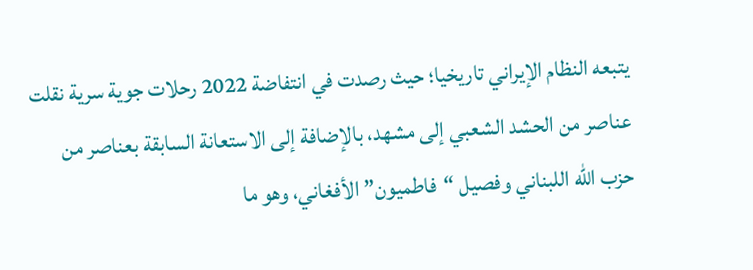يتبعه النظام الإيراني تاريخيا؛ حيث رصدت في انتفاضة 2022 رحلات جوية سرية نقلت عناصر من الحشد الشعبي إلى مشهد، بالإضافة إلى الاستعانة السابقة بعناصر من حزب الله اللبناني وفصيل “فاطميون” الأفغاني، وهو ما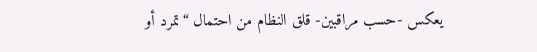يعكس -حسب مراقبين- قلق النظام من احتمال “تمرد أو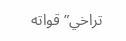تراخي” قواته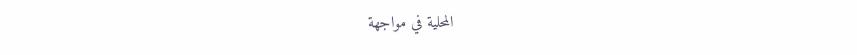المحلية في مواجهة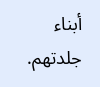أبناء جلدتهم.